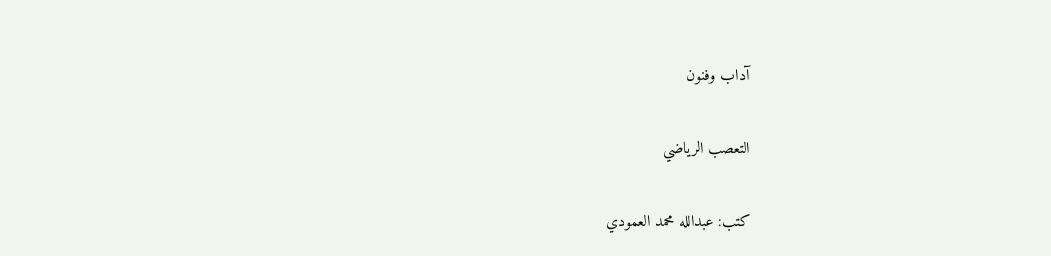آداب وفنون

التعصب الرياضي

كتب: عبدالله محمد العمودي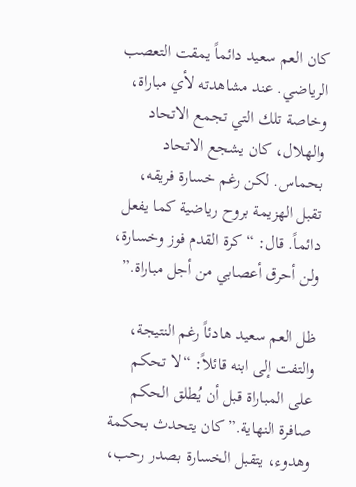كان العم سعيد دائماً يمقت التعصب الرياضي. عند مشاهدته لأي مباراة، وخاصة تلك التي تجمع الاتحاد والهلال، كان يشجع الاتحاد بحماس. لكن رغم خسارة فريقه، تقبل الهزيمة بروح رياضية كما يفعل دائماً. قال: “كرة القدم فوز وخسارة، ولن أحرق أعصابي من أجل مباراة.”

ظل العم سعيد هادئاً رغم النتيجة، والتفت إلى ابنه قائلاً: “لا تحكم على المباراة قبل أن يُطلق الحكم صافرة النهاية.” كان يتحدث بحكمة وهدوء، يتقبل الخسارة بصدر رحب،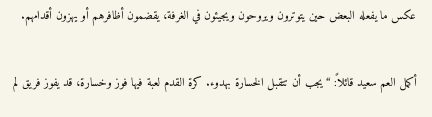عكس ما يفعله البعض حين يتوترون ويروحون ويجيئون في الغرفة، يقضمون أظافرهم أو يهزون أقدامهم.

أكمل العم سعيد قائلاً: “يجب أن تتقبل الخسارة بهدوء. كرة القدم لعبة فيها فوز وخسارة، قد يفوز فريق لم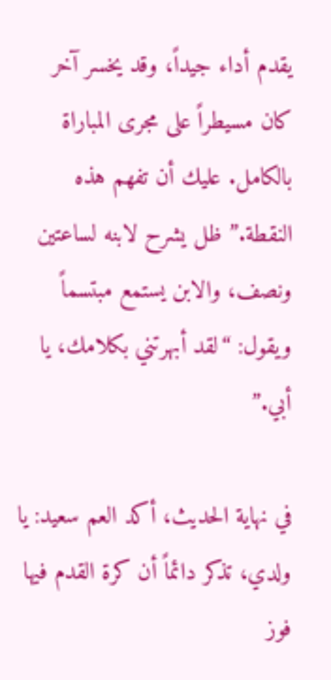يقدم أداء جيداً، وقد يخسر آخر كان مسيطراً على مجرى المباراة بالكامل. عليك أن تفهم هذه النقطة.” ظل يشرح لابنه لساعتين ونصف، والابن يستمع مبتسماً ويقول: “لقد أبهرتني بكلامك، يا أبي.”

في نهاية الحديث، أكد العم سعيد: يا ولدي، تذكر دائماً أن كرة القدم فيها فوز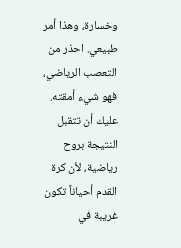وخسارة، وهذا أمر طبيعي. احذر من التعصب الرياضي، فهو شيء أمقته. عليك أن تتقبل النتيجة بروح رياضية، لأن كرة القدم أحياناً تكون غريبة في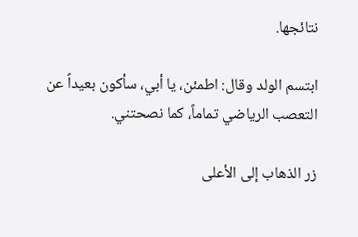نتائجها.

ابتسم الولد وقال: اطمئن، يا أبي، سأكون بعيداً عن التعصب الرياضي تماماً، كما نصحتني.

زر الذهاب إلى الأعلى